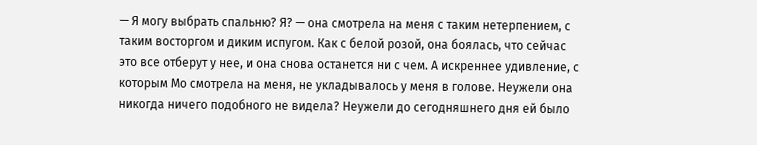— Я могу выбрать спальню? Я? — она смотрела на меня с таким нетерпением, с таким восторгом и диким испугом. Как с белой розой, она боялась, что сейчас это все отберут у нее, и она снова останется ни с чем. А искреннее удивление, с которым Мо смотрела на меня, не укладывалось у меня в голове. Неужели она никогда ничего подобного не видела? Неужели до сегодняшнего дня ей было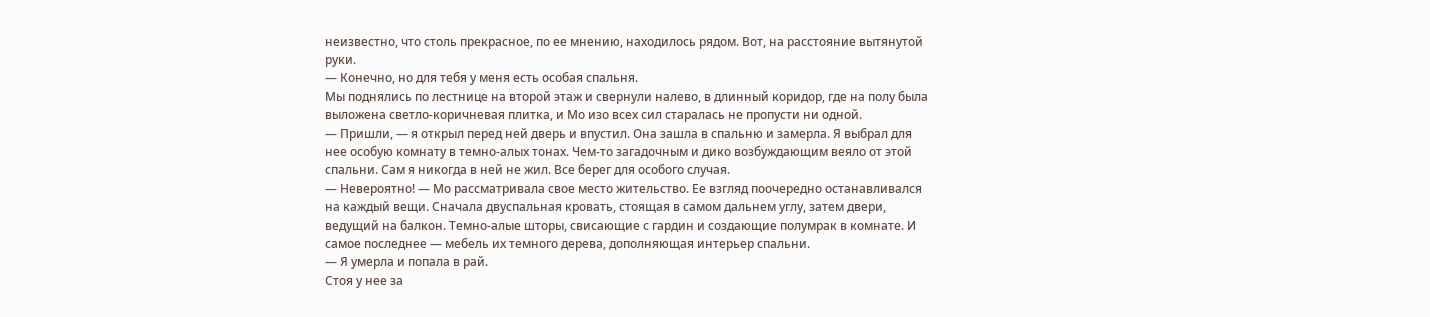неизвестно, что столь прекрасное, по ее мнению, находилось рядом. Вот, на расстояние вытянутой руки.
— Конечно, но для тебя у меня есть особая спальня.
Мы поднялись по лестнице на второй этаж и свернули налево, в длинный коридор, где на полу была выложена светло-коричневая плитка, и Мо изо всех сил старалась не пропусти ни одной.
— Пришли, — я открыл перед ней дверь и впустил. Она зашла в спальню и замерла. Я выбрал для нее особую комнату в темно-алых тонах. Чем-то загадочным и дико возбуждающим веяло от этой спальни. Сам я никогда в ней не жил. Все берег для особого случая.
— Невероятно! — Мо рассматривала свое место жительство. Ее взгляд поочередно останавливался на каждый вещи. Сначала двуспальная кровать, стоящая в самом дальнем углу, затем двери, ведущий на балкон. Темно-алые шторы, свисающие с гардин и создающие полумрак в комнате. И самое последнее — мебель их темного дерева, дополняющая интерьер спальни.
— Я умерла и попала в рай.
Стоя у нее за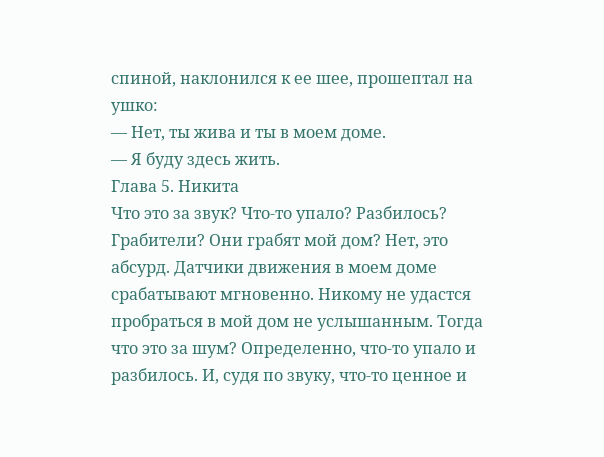спиной, наклонился к ее шее, прошептал на ушко:
— Нет, ты жива и ты в моем доме.
— Я буду здесь жить.
Глава 5. Никита
Что это за звук? Что-то упало? Разбилось? Грабители? Они грабят мой дом? Нет, это абсурд. Датчики движения в моем доме срабатывают мгновенно. Никому не удастся пробраться в мой дом не услышанным. Тогда что это за шум? Определенно, что-то упало и разбилось. И, судя по звуку, что-то ценное и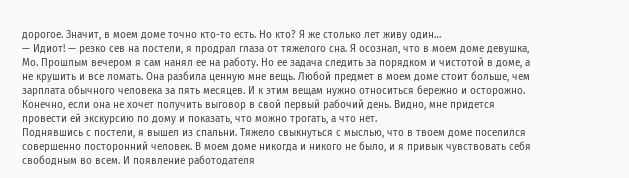дорогое. Значит, в моем доме точно кто-то есть. Но кто? Я же столько лет живу один…
— Идиот! — резко сев на постели, я продрал глаза от тяжелого сна. Я осознал, что в моем доме девушка, Мо. Прошлым вечером я сам нанял ее на работу. Но ее задача следить за порядком и чистотой в доме, а не крушить и все ломать. Она разбила ценную мне вещь. Любой предмет в моем доме стоит больше, чем зарплата обычного человека за пять месяцев. И к этим вещам нужно относиться бережно и осторожно. Конечно, если она не хочет получить выговор в свой первый рабочий день. Видно, мне придется провести ей экскурсию по дому и показать, что можно трогать, а что нет.
Поднявшись с постели, я вышел из спальни. Тяжело свыкнуться с мыслью, что в твоем доме поселился совершенно посторонний человек. В моем доме никогда и никого не было, и я привык чувствовать себя свободным во всем. И появление работодателя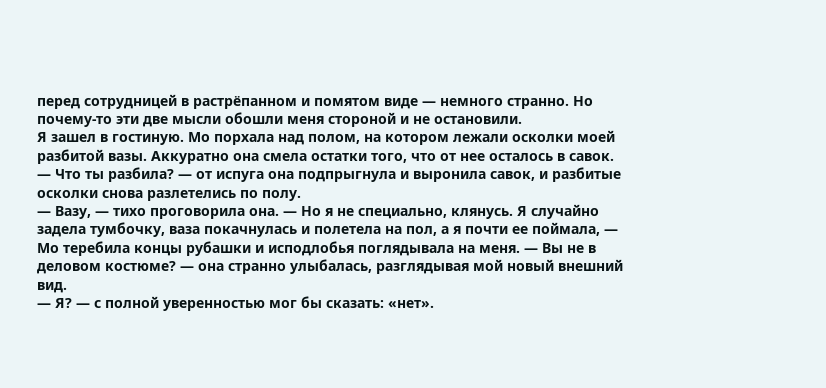перед сотрудницей в растрёпанном и помятом виде — немного странно. Но почему-то эти две мысли обошли меня стороной и не остановили.
Я зашел в гостиную. Мо порхала над полом, на котором лежали осколки моей разбитой вазы. Аккуратно она смела остатки того, что от нее осталось в савок.
— Что ты разбила? — от испуга она подпрыгнула и выронила савок, и разбитые осколки снова разлетелись по полу.
— Вазу, — тихо проговорила она. — Но я не специально, клянусь. Я случайно задела тумбочку, ваза покачнулась и полетела на пол, а я почти ее поймала, — Мо теребила концы рубашки и исподлобья поглядывала на меня. — Вы не в деловом костюме? — она странно улыбалась, разглядывая мой новый внешний вид.
— Я? — с полной уверенностью мог бы сказать: «нет».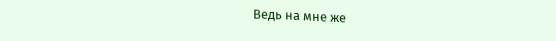Ведь на мне же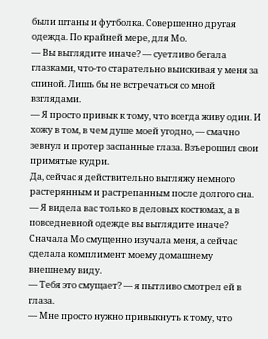были штаны и футболка. Совершенно другая одежда. По крайней мере, для Мо.
— Вы выглядите иначе? — суетливо бегала глазками, что-то старательно выискивая у меня за спиной. Лишь бы не встречаться со мной взглядами.
— Я просто привык к тому, что всегда живу один. И хожу в том, в чем душе моей угодно, — смачно зевнул и протер заспанные глаза. Взъерошил свои примятые кудри.
Да, сейчас я действительно выгляжу немного растерянным и растрепанным после долгого сна.
— Я видела вас только в деловых костюмах, а в повседневной одежде вы выглядите иначе?
Сначала Мо смущенно изучала меня, а сейчас сделала комплимент моему домашнему внешнему виду.
— Тебя это смущает? — я пытливо смотрел ей в глаза.
— Мне просто нужно привыкнуть к тому, что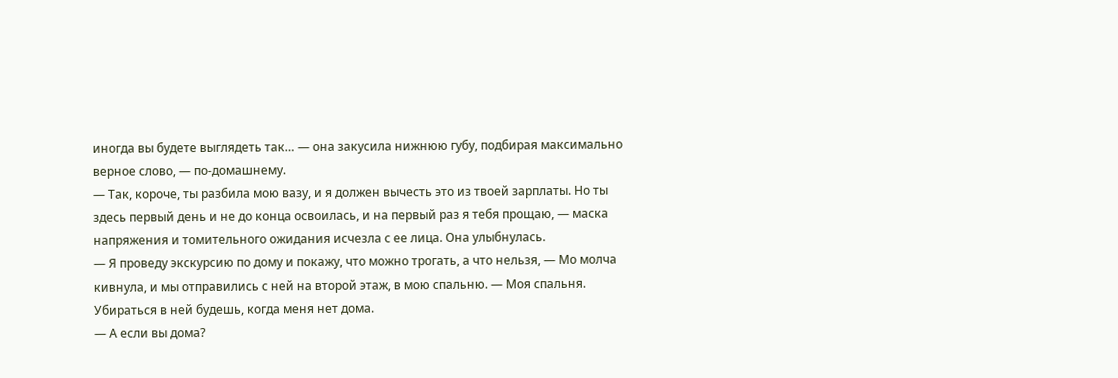иногда вы будете выглядеть так… — она закусила нижнюю губу, подбирая максимально верное слово, — по-домашнему.
— Так, короче, ты разбила мою вазу, и я должен вычесть это из твоей зарплаты. Но ты здесь первый день и не до конца освоилась, и на первый раз я тебя прощаю, — маска напряжения и томительного ожидания исчезла с ее лица. Она улыбнулась.
— Я проведу экскурсию по дому и покажу, что можно трогать, а что нельзя, — Мо молча кивнула, и мы отправились с ней на второй этаж, в мою спальню. — Моя спальня. Убираться в ней будешь, когда меня нет дома.
— А если вы дома?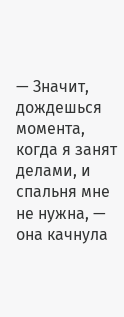— Значит, дождешься момента, когда я занят делами, и спальня мне не нужна, — она качнула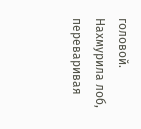головой. Нахмурила лоб, переваривая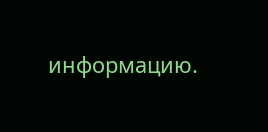информацию.